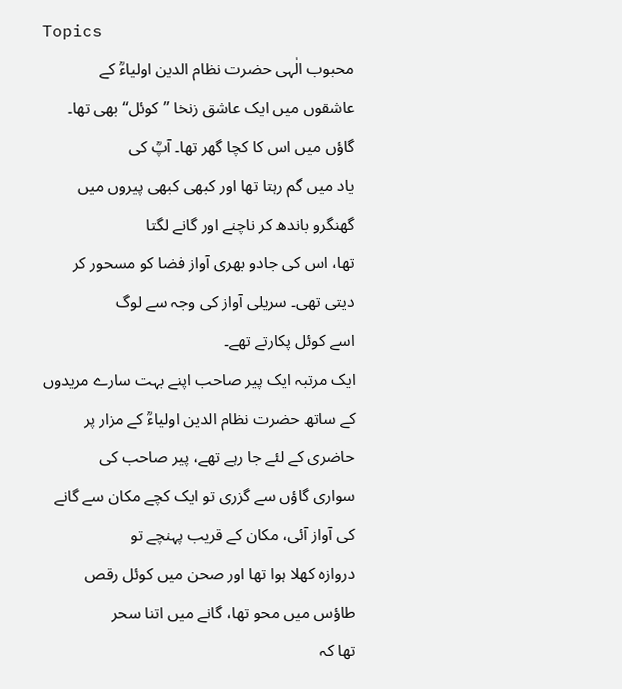Topics
محبوب الٰہی حضرت نظام الدین اولیاءؒ کے
عاشقوں میں ایک عاشق زنخا ’’کوئل‘‘ بھی تھا۔ گاؤں میں اس کا کچا گھر تھا۔ آپؒ کی
یاد میں گم رہتا تھا اور کبھی کبھی پیروں میں گھنگرو باندھ کر ناچنے اور گانے لگتا
تھا، اس کی جادو بھری آواز فضا کو مسحور کر دیتی تھی۔ سریلی آواز کی وجہ سے لوگ
اسے کوئل پکارتے تھے۔
ایک مرتبہ ایک پیر صاحب اپنے بہت سارے مریدوں
کے ساتھ حضرت نظام الدین اولیاءؒ کے مزار پر حاضری کے لئے جا رہے تھے، پیر صاحب کی
سواری گاؤں سے گزری تو ایک کچے مکان سے گانے کی آواز آئی، مکان کے قریب پہنچے تو
دروازہ کھلا ہوا تھا اور صحن میں کوئل رقص طاؤس میں محو تھا، گانے میں اتنا سحر
تھا کہ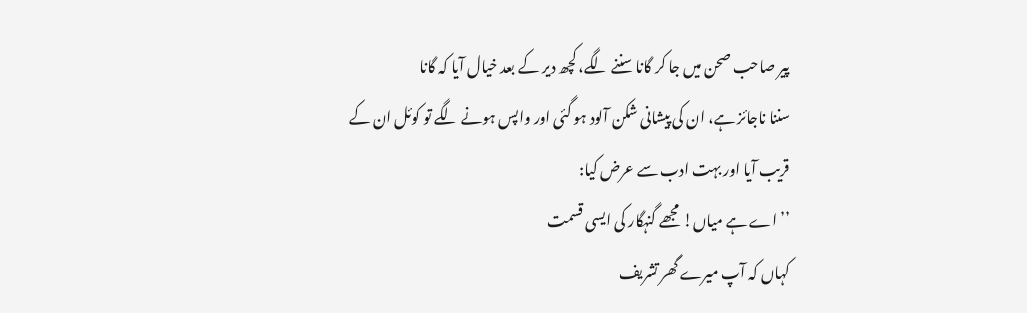پیر صاحب صحن میں جا کر گانا سننے لگے، کچھ دیر کے بعد خیال آیا کہ گانا
سننا ناجائز ہے، ان کی پیشانی شکن آلود ہو گئی اور واپس ہونے لگے تو کوئل ان کے
قریب آیا اور بہت ادب سے عرض کیا:
’’اے ہے میاں! مجھے گنہگار کی ایسی قسمت
کہاں کہ آپ میرے گھر تشریف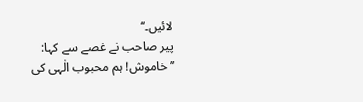لائیں۔‘‘
پیر صاحب نے غصے سے کہا:
’’خاموش! ہم محبوب الٰہی کی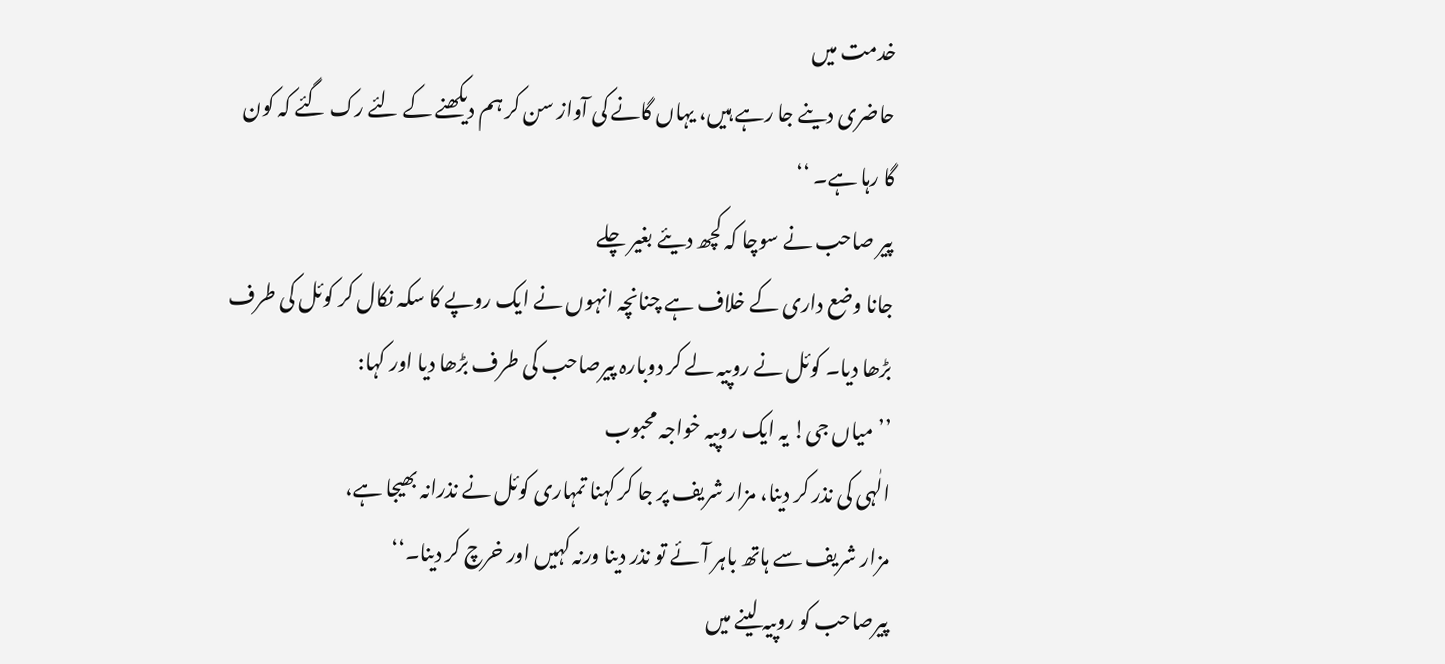خدمت میں
حاضری دینے جا رہے ہیں، یہاں گانے کی آواز سن کر ہم دیکھنے کے لئے رک گئے کہ کون
گا رہا ہے۔ ‘‘
پیر صاحب نے سوچا کہ کچھ دیئے بغیر چلے
جانا وضع داری کے خلاف ہے چنانچہ انہوں نے ایک روپے کا سکہ نکال کر کوئل کی طرف
بڑھا دیا۔ کوئل نے روپیہ لے کر دوبارہ پیرصاحب کی طرف بڑھا دیا اور کہا:
’’میاں جی! یہ ایک روپیہ خواجہ محبوب
الٰہی کی نذر کر دینا، مزار شریف پر جا کر کہنا تمہاری کوئل نے نذرانہ بھیجا ہے،
مزار شریف سے ہاتھ باہر آئے تو نذر دینا ورنہ کہیں اور خرچ کر دینا۔‘‘
پیرصاحب کو روپیہ لینے میں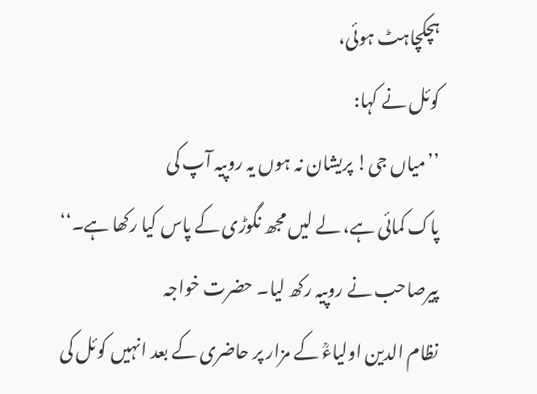ہچکچاہٹ ہوئی،
کوئل نے کہا:
’’میاں جی! پریشان نہ ہوں یہ روپیہ آپ کی
پاک کمائی ہے، لے لیں مجھ نگوڑی کے پاس کیا رکھا ہے۔‘‘
پیرصاحب نے روپیہ رکھ لیا۔ حضرت خواجہ
نظام الدین اولیاءؒ کے مزار پر حاضری کے بعد انہیں کوئل کی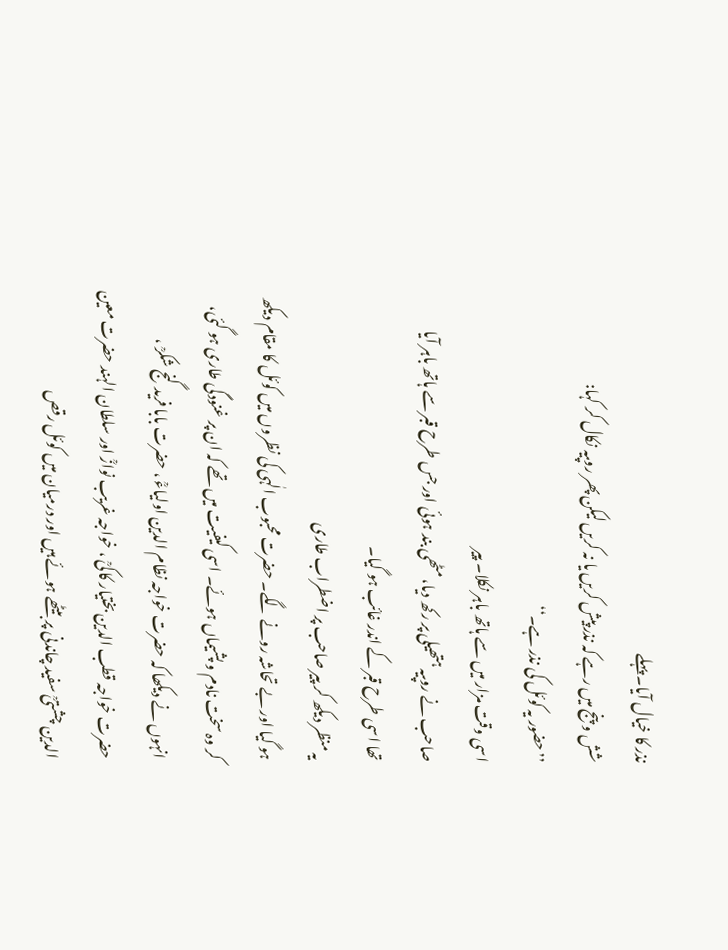نذر کا خیال آیا۔ پہلے
شش و پنج میں رہے کہ نذر پیش کریں یا نہ کریں لیکن پھر روپیہ نکال کر کہا:
’’حضور یہ کوئل کی نذر ہے۔‘‘
اسی وقت مزار میں سے ہاتھ باہر نکلا۔ پیر
صاحب نے روپیہ ہتھیلی پر رکھ دیا، مٹھی بند ہوئی اور جس طرح قبر سے ہاتھ باہر آیا
تھا اسی طرح قبر کے اندر غائب ہو گیا۔
یہ منظر دیکھ کر پیر صاحب پر اضطراب طاری
ہو گیا اور بے تحاشہ رونے لگے۔ حضرت محبوب الٰہی کی نظروں میں کوئل کا مقام دیکھ
کر وہ سخت نادم و پشیماں ہوئے۔ اسی کیفیت میں تھے کہ ان پر غنودگی طاری ہو گئی،
انہوں نے دیکھا کہ حضرت خواجہ نظام الدین اولیاءؒ ، حضرت بابا فرید گنج شکرؒ ،
حضرت خواجہ قطب الدین بختیار کاکیؒ ، خواجہ غریب نوازؒ اور سلطان الہند حضرت معین
الدین چشتیؒ سفید چاندنی پر بیٹھے ہوئے ہیں اور درمیان میں کوئل رقص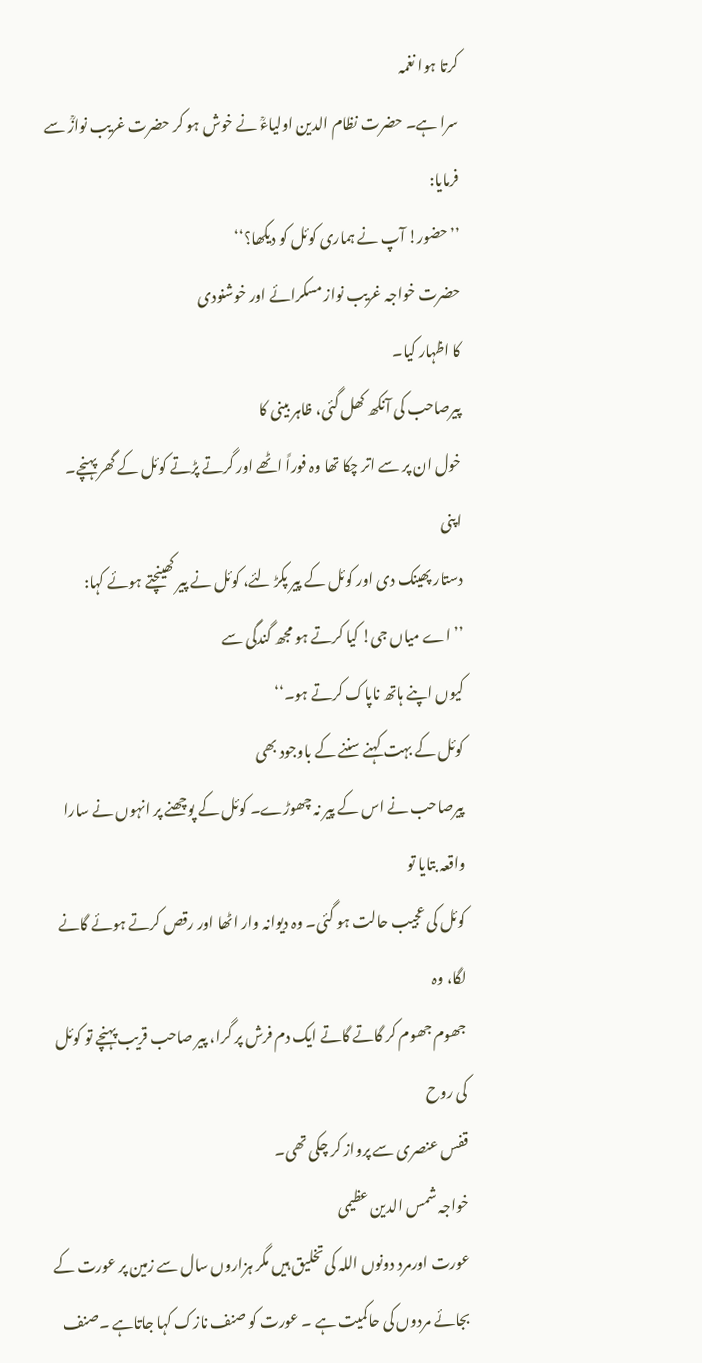کرتا ہوا نغمہ
سرا ہے۔ حضرت نظام الدین اولیاءؒ نے خوش ہو کر حضرت غریب نوازؒ سے فرمایا:
’’حضور! آپ نے ہماری کوئل کو دیکھا؟‘‘
حضرت خواجہ غریب نواز مسکرائے اور خوشنودی
کا اظہار کیا۔
پیرصاحب کی آنکھ کھل گئی، ظاہر بینی کا
خول ان پر سے اتر چکا تھا وہ فوراً اٹھے اور گرتے پڑتے کوئل کے گھر پہنچے۔ اپنی
دستار پھینک دی اور کوئل کے پیر پکڑ لئے، کوئل نے پیر کھینچتے ہوئے کہا:
’’اے میاں جی! کیا کرتے ہو مجھ گندگی سے
کیوں اپنے ہاتھ ناپاک کرتے ہو۔‘‘
کوئل کے بہت کہنے سننے کے باوجود بھی
پیرصاحب نے اس کے پیر نہ چھوڑے۔ کوئل کے پوچھنے پر انہوں نے سارا واقعہ بتایا تو
کوئل کی عجیب حالت ہو گئی۔ وہ دیوانہ وار اٹھا اور رقص کرتے ہوئے گانے لگا، وہ
جھوم جھوم کر گاتے گاتے ایک دم فرش پر گرا، پیر صاحب قریب پہنچے تو کوئل کی روح
قفس عنصری سے پرواز کر چکی تھی۔
خواجہ شمس الدین عظیمی
عورت اورمرد دونوں اللہ کی تخلیق ہیں مگر ہزاروں سال سے زمین پر عورت کے بجائے مردوں کی حاکمیت ہے ۔ عورت کو صنف نازک کہا جاتاہے ۔صنف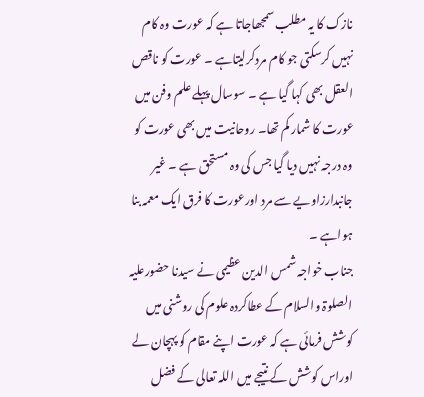نازک کا یہ مطلب سمجھاجاتا ہے کہ عورت وہ کام نہیں کرسکتی جو کام مردکرلیتاہے ۔ عورت کو ناقص العقل بھی کہا گیا ہے ۔ سوسال پہلے علم وفن میں عورت کا شمار کم تھا۔ روحانیت میں بھی عورت کو وہ درجہ نہیں دیا گیا جس کی وہ مستحق ہے ۔ غیر جانبدارزاویے سے مرد اورعورت کا فرق ایک معمہ بنا ہواہے ۔
جناب خواجہ شمس الدین عظیمی نے سیدنا حضورعلیہ الصلوۃ والسلام کے عطاکردہ علوم کی روشنی میں کوشش فرمائی ہے کہ عورت اپنے مقام کو پہچان لے اوراس کوشش کے نتیجے میں اللہ تعالی کے فضل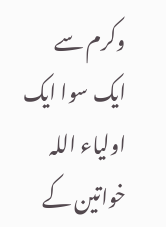وکرم سے ایک سوا ایک اولیاء اللہ خواتین کے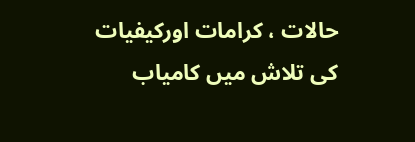حالات ، کرامات اورکیفیات کی تلاش میں کامیاب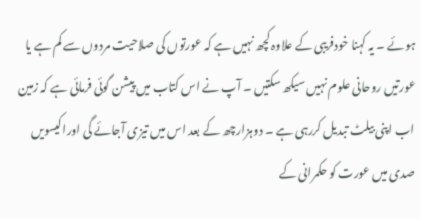ہوئے ۔ یہ کہنا خودفریبی کے علاوہ کچھ نہیں ہے کہ عورتوں کی صلاحیت مردوں سے کم ہے یا عورتیں روحانی علوم نہیں سیکھ سکتیں ۔ آپ نے اس کتاب میں پیشن گوئی فرمائی ہے کہ زمین اب اپنی بیلٹ تبدیل کررہی ہے ۔ دوہزارچھ کے بعد اس میں تیزی آجائے گی اوراکیسویں صدی میں عورت کو حکمرانی کے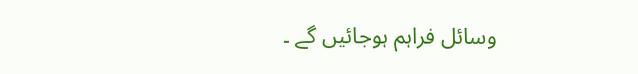وسائل فراہم ہوجائیں گے ۔